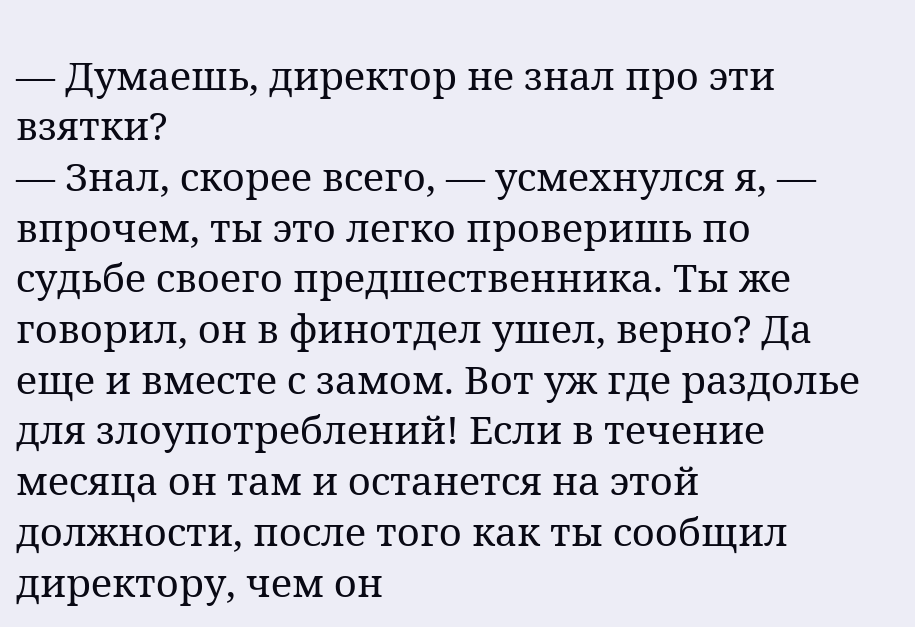— Думаешь, директор не знал про эти взятки?
— Знал, скорее всего, — усмехнулся я, — впрочем, ты это легко проверишь по судьбе своего предшественника. Ты же говорил, он в финотдел ушел, верно? Да еще и вместе с замом. Вот уж где раздолье для злоупотреблений! Если в течение месяца он там и останется на этой должности, после того как ты сообщил директору, чем он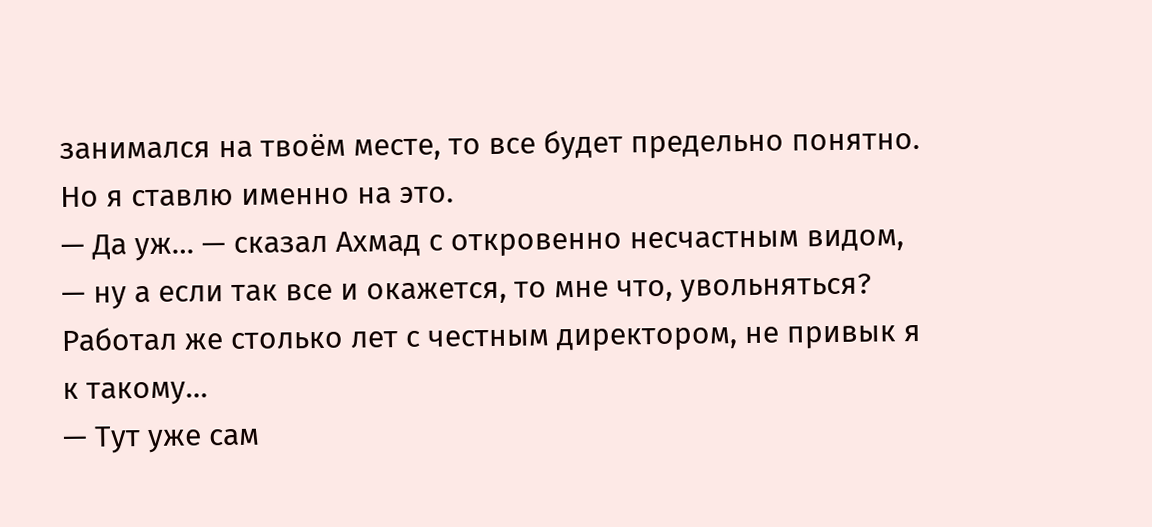занимался на твоём месте, то все будет предельно понятно. Но я ставлю именно на это.
— Да уж… — сказал Ахмад с откровенно несчастным видом, — ну а если так все и окажется, то мне что, увольняться? Работал же столько лет с честным директором, не привык я к такому…
— Тут уже сам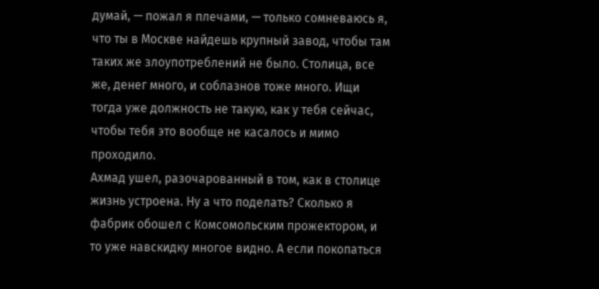думай, — пожал я плечами, — только сомневаюсь я, что ты в Москве найдешь крупный завод, чтобы там таких же злоупотреблений не было. Столица, все же, денег много, и соблазнов тоже много. Ищи тогда уже должность не такую, как у тебя сейчас, чтобы тебя это вообще не касалось и мимо проходило.
Ахмад ушел, разочарованный в том, как в столице жизнь устроена. Ну а что поделать? Сколько я фабрик обошел с Комсомольским прожектором, и то уже навскидку многое видно. А если покопаться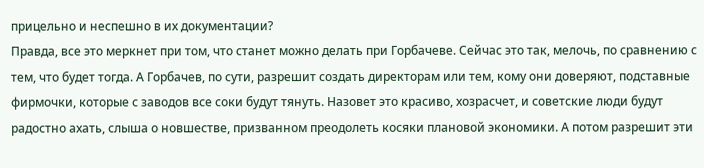прицельно и неспешно в их документации?
Правда, все это меркнет при том, что станет можно делать при Горбачеве. Сейчас это так, мелочь, по сравнению с тем, что будет тогда. А Горбачев, по сути, разрешит создать директорам или тем, кому они доверяют, подставные фирмочки, которые с заводов все соки будут тянуть. Назовет это красиво, хозрасчет, и советские люди будут радостно ахать, слыша о новшестве, призванном преодолеть косяки плановой экономики. А потом разрешит эти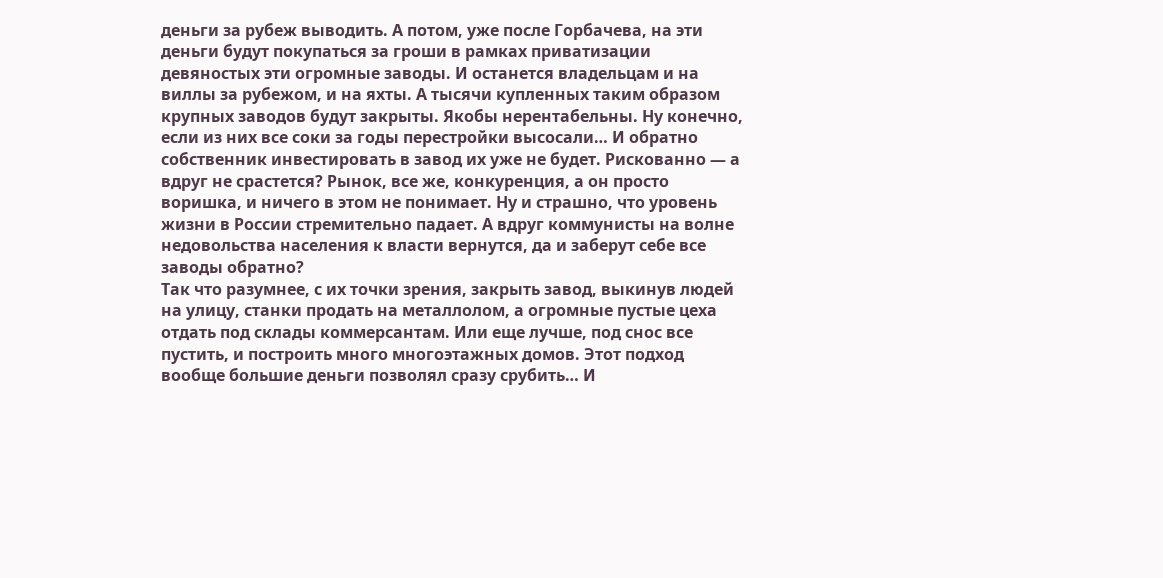деньги за рубеж выводить. А потом, уже после Горбачева, на эти деньги будут покупаться за гроши в рамках приватизации девяностых эти огромные заводы. И останется владельцам и на виллы за рубежом, и на яхты. А тысячи купленных таким образом крупных заводов будут закрыты. Якобы нерентабельны. Ну конечно, если из них все соки за годы перестройки высосали… И обратно собственник инвестировать в завод их уже не будет. Рискованно — а вдруг не срастется? Рынок, все же, конкуренция, а он просто воришка, и ничего в этом не понимает. Ну и страшно, что уровень жизни в России стремительно падает. А вдруг коммунисты на волне недовольства населения к власти вернутся, да и заберут себе все заводы обратно?
Так что разумнее, с их точки зрения, закрыть завод, выкинув людей на улицу, станки продать на металлолом, а огромные пустые цеха отдать под склады коммерсантам. Или еще лучше, под снос все пустить, и построить много многоэтажных домов. Этот подход вообще большие деньги позволял сразу срубить… И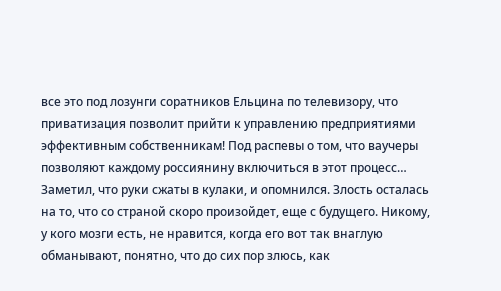все это под лозунги соратников Ельцина по телевизору, что приватизация позволит прийти к управлению предприятиями эффективным собственникам! Под распевы о том, что ваучеры позволяют каждому россиянину включиться в этот процесс…
Заметил, что руки сжаты в кулаки, и опомнился. Злость осталась на то, что со страной скоро произойдет, еще с будущего. Никому, у кого мозги есть, не нравится, когда его вот так внаглую обманывают, понятно, что до сих пор злюсь, как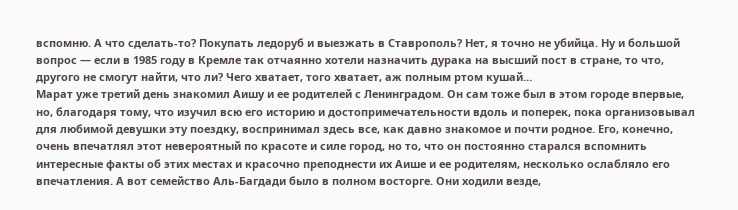вспомню. А что сделать-то? Покупать ледоруб и выезжать в Ставрополь? Нет, я точно не убийца. Ну и большой вопрос — если в 1985 году в Кремле так отчаянно хотели назначить дурака на высший пост в стране, то что, другого не смогут найти, что ли? Чего хватает, того хватает, аж полным ртом кушай…
Марат уже третий день знакомил Аишу и ее родителей с Ленинградом. Он сам тоже был в этом городе впервые, но, благодаря тому, что изучил всю его историю и достопримечательности вдоль и поперек, пока организовывал для любимой девушки эту поездку, воспринимал здесь все, как давно знакомое и почти родное. Его, конечно, очень впечатлял этот невероятный по красоте и силе город, но то, что он постоянно старался вспомнить интересные факты об этих местах и красочно преподнести их Аише и ее родителям, несколько ослабляло его впечатления. А вот семейство Аль-Багдади было в полном восторге. Они ходили везде,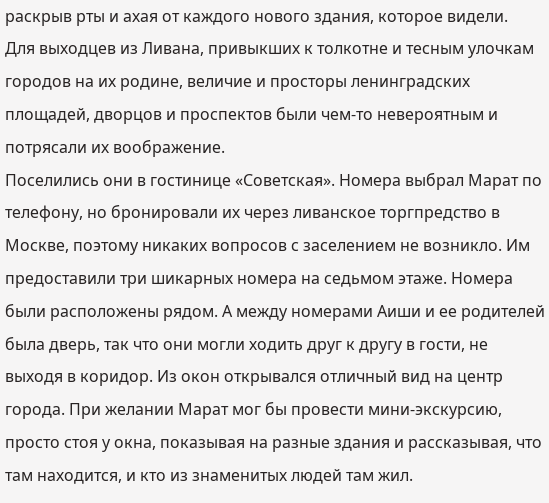раскрыв рты и ахая от каждого нового здания, которое видели.
Для выходцев из Ливана, привыкших к толкотне и тесным улочкам городов на их родине, величие и просторы ленинградских площадей, дворцов и проспектов были чем-то невероятным и потрясали их воображение.
Поселились они в гостинице «Советская». Номера выбрал Марат по телефону, но бронировали их через ливанское торгпредство в Москве, поэтому никаких вопросов с заселением не возникло. Им предоставили три шикарных номера на седьмом этаже. Номера были расположены рядом. А между номерами Аиши и ее родителей была дверь, так что они могли ходить друг к другу в гости, не выходя в коридор. Из окон открывался отличный вид на центр города. При желании Марат мог бы провести мини-экскурсию, просто стоя у окна, показывая на разные здания и рассказывая, что там находится, и кто из знаменитых людей там жил.